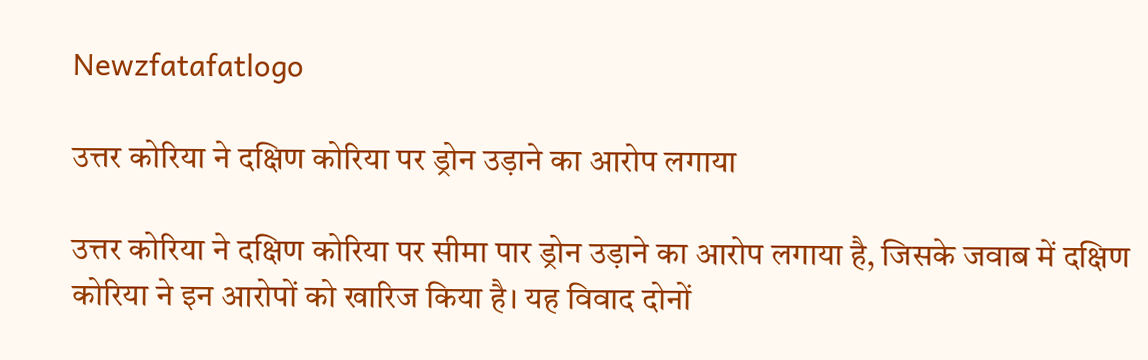Newzfatafatlogo

उत्तर कोरिया ने दक्षिण कोरिया पर ड्रोन उड़ाने का आरोप लगाया

उत्तर कोरिया ने दक्षिण कोरिया पर सीमा पार ड्रोन उड़ाने का आरोप लगाया है, जिसके जवाब में दक्षिण कोरिया ने इन आरोपों को खारिज किया है। यह विवाद दोनों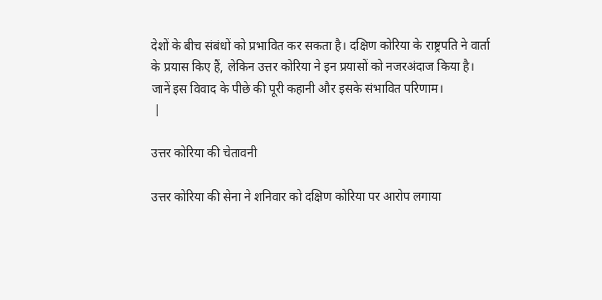देशों के बीच संबंधों को प्रभावित कर सकता है। दक्षिण कोरिया के राष्ट्रपति ने वार्ता के प्रयास किए हैं, लेकिन उत्तर कोरिया ने इन प्रयासों को नजरअंदाज किया है। जानें इस विवाद के पीछे की पूरी कहानी और इसके संभावित परिणाम।
 |

उत्तर कोरिया की चेतावनी

उत्तर कोरिया की सेना ने शनिवार को दक्षिण कोरिया पर आरोप लगाया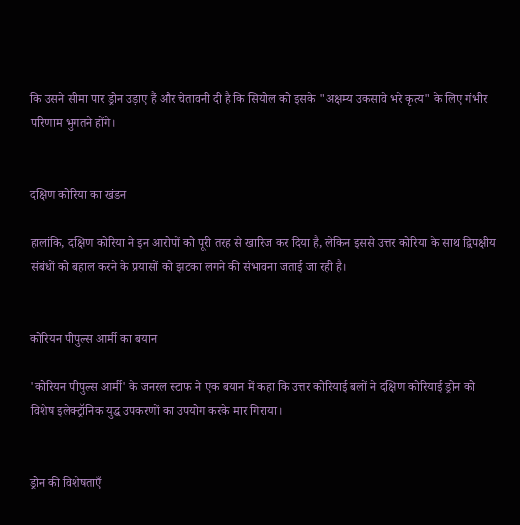कि उसने सीमा पार ड्रोन उड़ाए हैं और चेतावनी दी है कि सियोल को इसके "अक्षम्य उकसावे भरे कृत्य" के लिए गंभीर परिणाम भुगतने होंगे।


दक्षिण कोरिया का खंडन

हालांकि, दक्षिण कोरिया ने इन आरोपों को पूरी तरह से खारिज कर दिया है, लेकिन इससे उत्तर कोरिया के साथ द्विपक्षीय संबंधों को बहाल करने के प्रयासों को झटका लगने की संभावना जताई जा रही है।


कोरियन पीपुल्स आर्मी का बयान

'कोरियन पीपुल्स आर्मी' के जनरल स्टाफ ने एक बयान में कहा कि उत्तर कोरियाई बलों ने दक्षिण कोरियाई ड्रोन को विशेष इलेक्ट्रॉनिक युद्ध उपकरणों का उपयोग करके मार गिराया।


ड्रोन की विशेषताएँ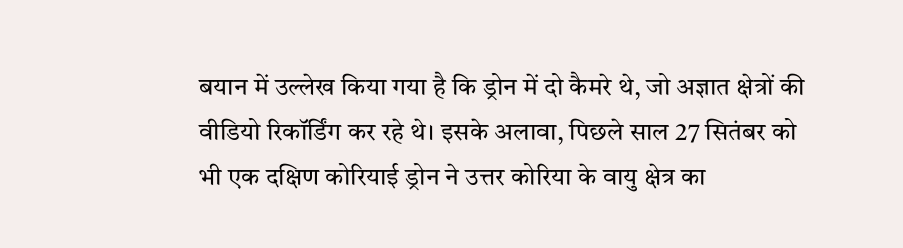बयान में उल्लेख किया गया है कि ड्रोन में दो कैमरे थे, जो अज्ञात क्षेत्रों की वीडियो रिकॉर्डिंग कर रहे थे। इसके अलावा, पिछले साल 27 सितंबर को भी एक दक्षिण कोरियाई ड्रोन ने उत्तर कोरिया के वायु क्षेत्र का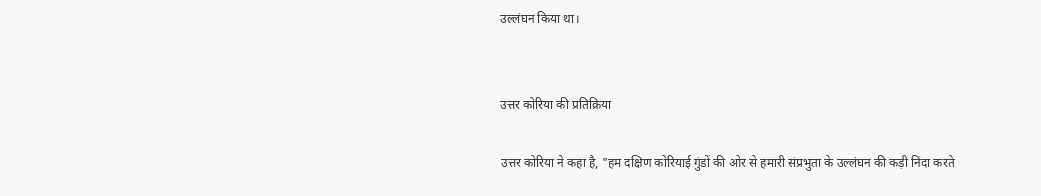उल्लंघन किया था।


उत्तर कोरिया की प्रतिक्रिया

उत्तर कोरिया ने कहा है, "हम दक्षिण कोरियाई गुंडों की ओर से हमारी संप्रभुता के उल्लंघन की कड़ी निंदा करते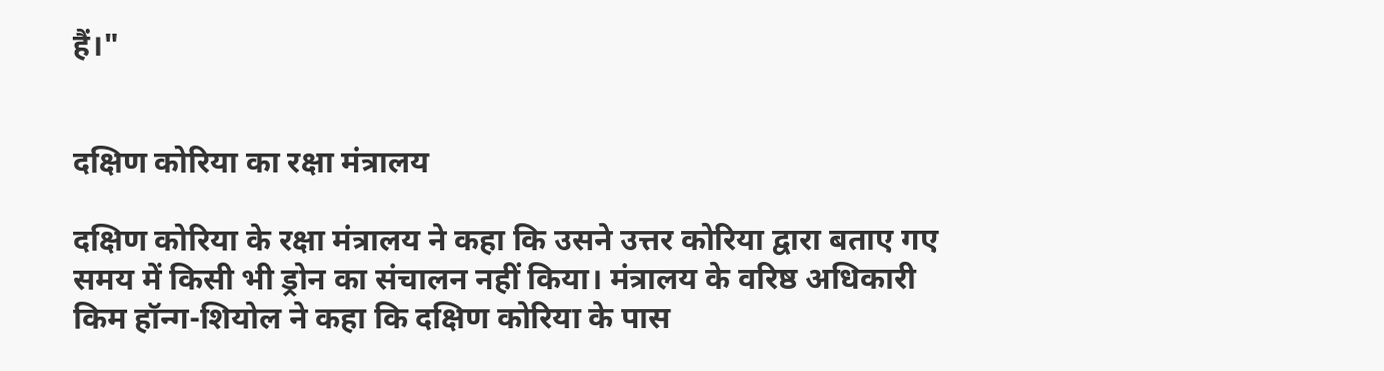हैं।"


दक्षिण कोरिया का रक्षा मंत्रालय

दक्षिण कोरिया के रक्षा मंत्रालय ने कहा कि उसने उत्तर कोरिया द्वारा बताए गए समय में किसी भी ड्रोन का संचालन नहीं किया। मंत्रालय के वरिष्ठ अधिकारी किम हॉन्ग-शियोल ने कहा कि दक्षिण कोरिया के पास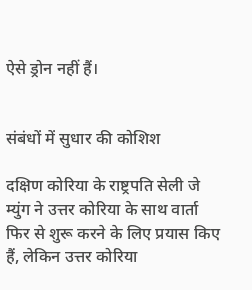ऐसे ड्रोन नहीं हैं।


संबंधों में सुधार की कोशिश

दक्षिण कोरिया के राष्ट्रपति सेली जे म्युंग ने उत्तर कोरिया के साथ वार्ता फिर से शुरू करने के लिए प्रयास किए हैं, लेकिन उत्तर कोरिया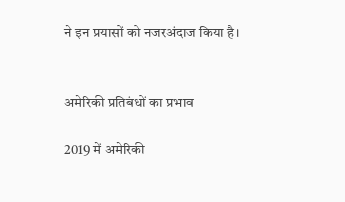ने इन प्रयासों को नजरअंदाज किया है।


अमेरिकी प्रतिबंधों का प्रभाव

2019 में अमेरिकी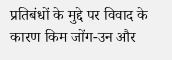प्रतिबंधों के मुद्दे पर विवाद के कारण किम जोंग-उन और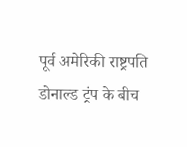पूर्व अमेरिकी राष्ट्रपति डोनाल्ड ट्रंप के बीच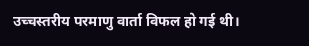उच्चस्तरीय परमाणु वार्ता विफल हो गई थी।